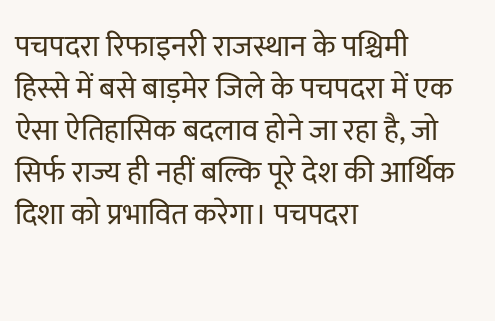पचपदरा रिफाइनरी राजस्थान के पश्चिमी हिस्से में बसे बाड़मेर जिले के पचपदरा में एक ऐसा ऐतिहासिक बदलाव होने जा रहा है, जो सिर्फ राज्य ही नहीं बल्कि पूरे देश की आर्थिक दिशा को प्रभावित करेगा। पचपदरा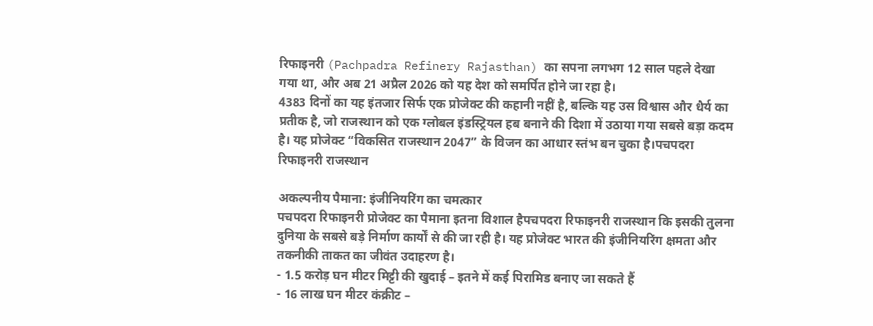रिफाइनरी (Pachpadra Refinery Rajasthan) का सपना लगभग 12 साल पहले देखा गया था, और अब 21 अप्रैल 2026 को यह देश को समर्पित होने जा रहा है।
4383 दिनों का यह इंतजार सिर्फ एक प्रोजेक्ट की कहानी नहीं है, बल्कि यह उस विश्वास और धैर्य का प्रतीक है, जो राजस्थान को एक ग्लोबल इंडस्ट्रियल हब बनाने की दिशा में उठाया गया सबसे बड़ा कदम है। यह प्रोजेक्ट “विकसित राजस्थान 2047” के विजन का आधार स्तंभ बन चुका है।पचपदरा रिफाइनरी राजस्थान

अकल्पनीय पैमाना: इंजीनियरिंग का चमत्कार
पचपदरा रिफाइनरी प्रोजेक्ट का पैमाना इतना विशाल हैपचपदरा रिफाइनरी राजस्थान कि इसकी तुलना दुनिया के सबसे बड़े निर्माण कार्यों से की जा रही है। यह प्रोजेक्ट भारत की इंजीनियरिंग क्षमता और तकनीकी ताकत का जीवंत उदाहरण है।
- 1.5 करोड़ घन मीटर मिट्टी की खुदाई – इतने में कई पिरामिड बनाए जा सकते हैं
- 16 लाख घन मीटर कंक्रीट –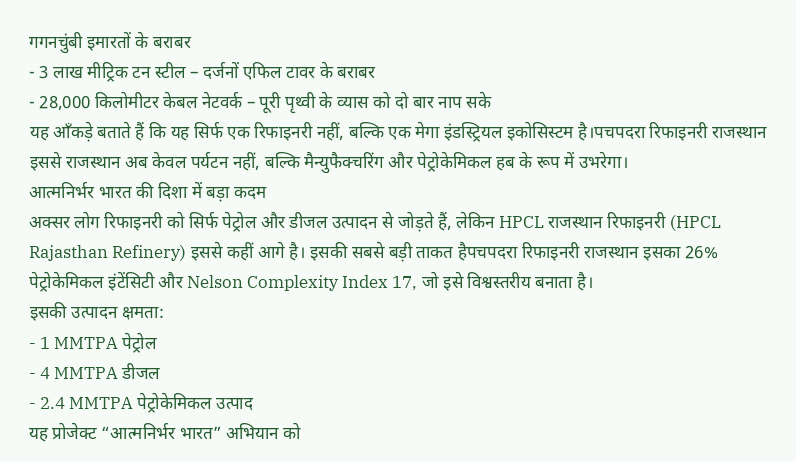गगनचुंबी इमारतों के बराबर
- 3 लाख मीट्रिक टन स्टील – दर्जनों एफिल टावर के बराबर
- 28,000 किलोमीटर केबल नेटवर्क – पूरी पृथ्वी के व्यास को दो बार नाप सके
यह आँकड़े बताते हैं कि यह सिर्फ एक रिफाइनरी नहीं, बल्कि एक मेगा इंडस्ट्रियल इकोसिस्टम है।पचपदरा रिफाइनरी राजस्थान इससे राजस्थान अब केवल पर्यटन नहीं, बल्कि मैन्युफैक्चरिंग और पेट्रोकेमिकल हब के रूप में उभरेगा।
आत्मनिर्भर भारत की दिशा में बड़ा कदम
अक्सर लोग रिफाइनरी को सिर्फ पेट्रोल और डीजल उत्पादन से जोड़ते हैं, लेकिन HPCL राजस्थान रिफाइनरी (HPCL Rajasthan Refinery) इससे कहीं आगे है। इसकी सबसे बड़ी ताकत हैपचपदरा रिफाइनरी राजस्थान इसका 26% पेट्रोकेमिकल इंटेंसिटी और Nelson Complexity Index 17, जो इसे विश्वस्तरीय बनाता है।
इसकी उत्पादन क्षमता:
- 1 MMTPA पेट्रोल
- 4 MMTPA डीजल
- 2.4 MMTPA पेट्रोकेमिकल उत्पाद
यह प्रोजेक्ट “आत्मनिर्भर भारत” अभियान को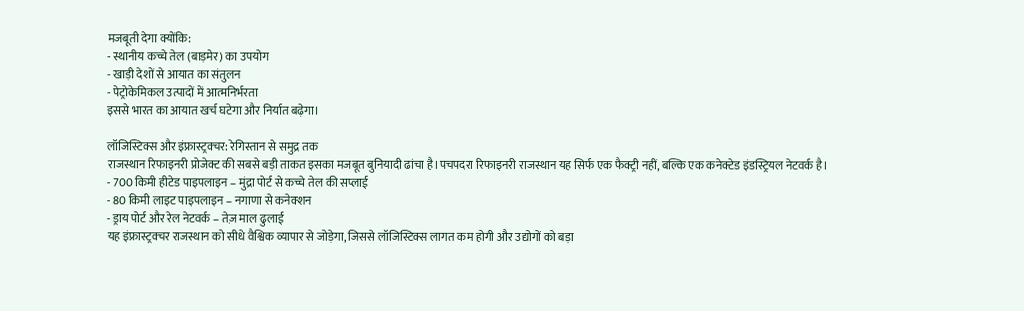मजबूती देगा क्योंकि:
- स्थानीय कच्चे तेल (बाड़मेर) का उपयोग
- खाड़ी देशों से आयात का संतुलन
- पेट्रोकेमिकल उत्पादों में आत्मनिर्भरता
इससे भारत का आयात खर्च घटेगा और निर्यात बढ़ेगा।

लॉजिस्टिक्स और इंफ्रास्ट्रक्चर: रेगिस्तान से समुद्र तक
राजस्थान रिफाइनरी प्रोजेक्ट की सबसे बड़ी ताकत इसका मजबूत बुनियादी ढांचा है।पचपदरा रिफाइनरी राजस्थान यह सिर्फ एक फैक्ट्री नहीं, बल्कि एक कनेक्टेड इंडस्ट्रियल नेटवर्क है।
- 700 किमी हीटेड पाइपलाइन – मुंद्रा पोर्ट से कच्चे तेल की सप्लाई
- 80 किमी लाइट पाइपलाइन – नगाणा से कनेक्शन
- ड्राय पोर्ट और रेल नेटवर्क – तेज़ माल ढुलाई
यह इंफ्रास्ट्रक्चर राजस्थान को सीधे वैश्विक व्यापार से जोड़ेगा, जिससे लॉजिस्टिक्स लागत कम होगी और उद्योगों को बड़ा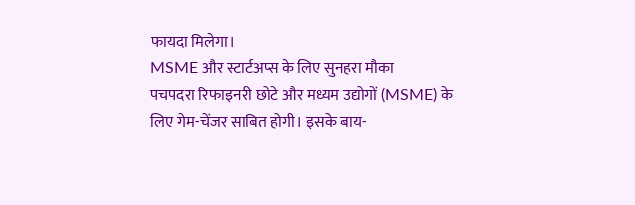फायदा मिलेगा।
MSME और स्टार्टअप्स के लिए सुनहरा मौका
पचपदरा रिफाइनरी छोटे और मध्यम उद्योगों (MSME) के लिए गेम-चेंजर साबित होगी। इसके बाय-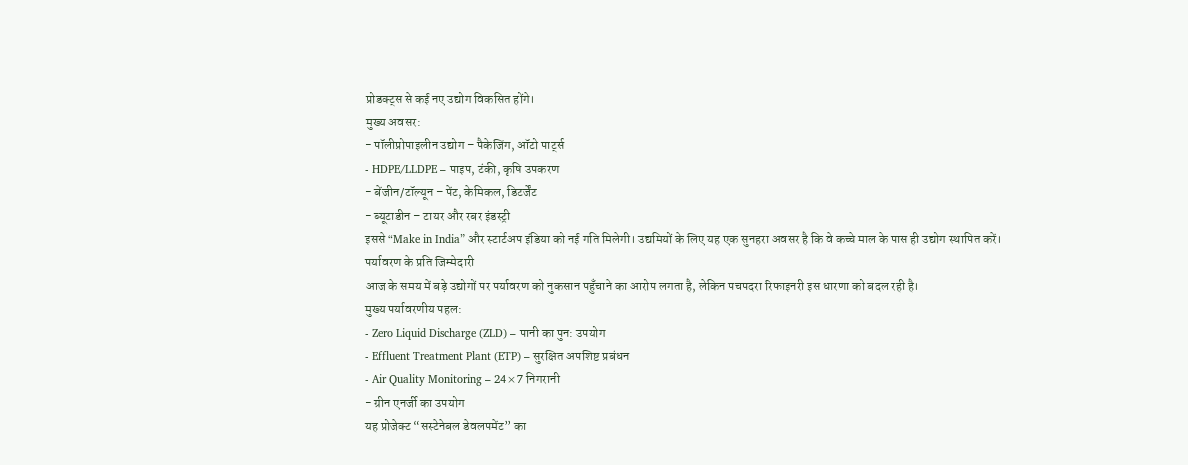प्रोडक्ट्स से कई नए उद्योग विकसित होंगे।
मुख्य अवसर:
- पॉलीप्रोपाइलीन उद्योग – पैकेजिंग, ऑटो पार्ट्स
- HDPE/LLDPE – पाइप, टंकी, कृषि उपकरण
- बेंजीन/टॉल्यून – पेंट, केमिकल, डिटर्जेंट
- ब्यूटाडीन – टायर और रबर इंडस्ट्री
इससे “Make in India” और स्टार्टअप इंडिया को नई गति मिलेगी। उद्यमियों के लिए यह एक सुनहरा अवसर है कि वे कच्चे माल के पास ही उद्योग स्थापित करें।
पर्यावरण के प्रति जिम्मेदारी
आज के समय में बड़े उद्योगों पर पर्यावरण को नुकसान पहुँचाने का आरोप लगता है, लेकिन पचपदरा रिफाइनरी इस धारणा को बदल रही है।
मुख्य पर्यावरणीय पहल:
- Zero Liquid Discharge (ZLD) – पानी का पुन: उपयोग
- Effluent Treatment Plant (ETP) – सुरक्षित अपशिष्ट प्रबंधन
- Air Quality Monitoring – 24×7 निगरानी
- ग्रीन एनर्जी का उपयोग
यह प्रोजेक्ट “सस्टेनेबल डेवलपमेंट” का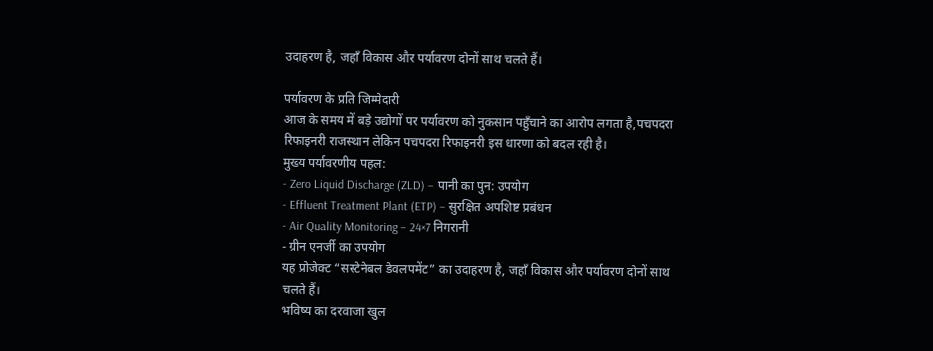उदाहरण है, जहाँ विकास और पर्यावरण दोनों साथ चलते हैं।

पर्यावरण के प्रति जिम्मेदारी
आज के समय में बड़े उद्योगों पर पर्यावरण को नुकसान पहुँचाने का आरोप लगता है,पचपदरा रिफाइनरी राजस्थान लेकिन पचपदरा रिफाइनरी इस धारणा को बदल रही है।
मुख्य पर्यावरणीय पहल:
- Zero Liquid Discharge (ZLD) – पानी का पुन: उपयोग
- Effluent Treatment Plant (ETP) – सुरक्षित अपशिष्ट प्रबंधन
- Air Quality Monitoring – 24×7 निगरानी
- ग्रीन एनर्जी का उपयोग
यह प्रोजेक्ट “सस्टेनेबल डेवलपमेंट” का उदाहरण है, जहाँ विकास और पर्यावरण दोनों साथ चलते हैं।
भविष्य का दरवाजा खुल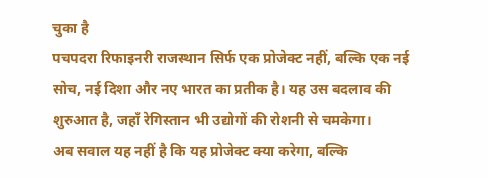चुका है
पचपदरा रिफाइनरी राजस्थान सिर्फ एक प्रोजेक्ट नहीं, बल्कि एक नई सोच, नई दिशा और नए भारत का प्रतीक है। यह उस बदलाव की शुरुआत है, जहाँ रेगिस्तान भी उद्योगों की रोशनी से चमकेगा।
अब सवाल यह नहीं है कि यह प्रोजेक्ट क्या करेगा, बल्कि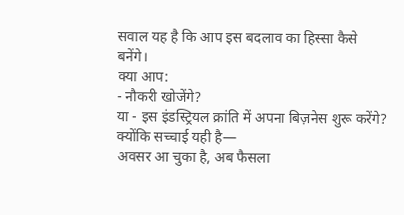सवाल यह है कि आप इस बदलाव का हिस्सा कैसे बनेंगे।
क्या आप:
- नौकरी खोजेंगे?
या - इस इंडस्ट्रियल क्रांति में अपना बिज़नेस शुरू करेंगे?
क्योंकि सच्चाई यही है—
अवसर आ चुका है, अब फैसला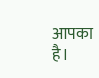आपका है।